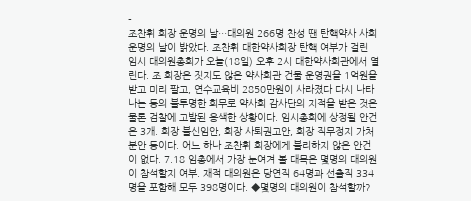-
조찬휘 회장 운명의 날…대의원 266명 찬성 땐 탄핵약사 사회 운명의 날이 밝았다. 조찬휘 대한약사회장 탄핵 여부가 걸린 임시 대의원총회가 오늘(18일) 오후 2시 대한약사회관에서 열린다. 조 회장은 짓지도 않은 약사회관 건물 운영권을 1억원을 받고 미리 팔고, 연수교육비 2850만원이 사라졌다 다시 나타나는 등의 불투명한 회무로 약사회 감사단의 지적을 받은 것은 물론 검찰에 고발된 옹색한 상황이다. 임시총회에 상정될 안건은 3개. 회장 불신임안, 회장 사퇴권고안, 회장 직무정지 가처분안 등이다. 어느 하나 조찬휘 회장에게 불리하지 않은 안건이 없다. 7.18 임총에서 가장 눈여겨 볼 대목은 몇명의 대의원이 참석할지 여부. 재적 대의원은 당연직 64명과 선출직 334명을 포함해 모두 398명이다. ◆몇명의 대의원이 참석할까?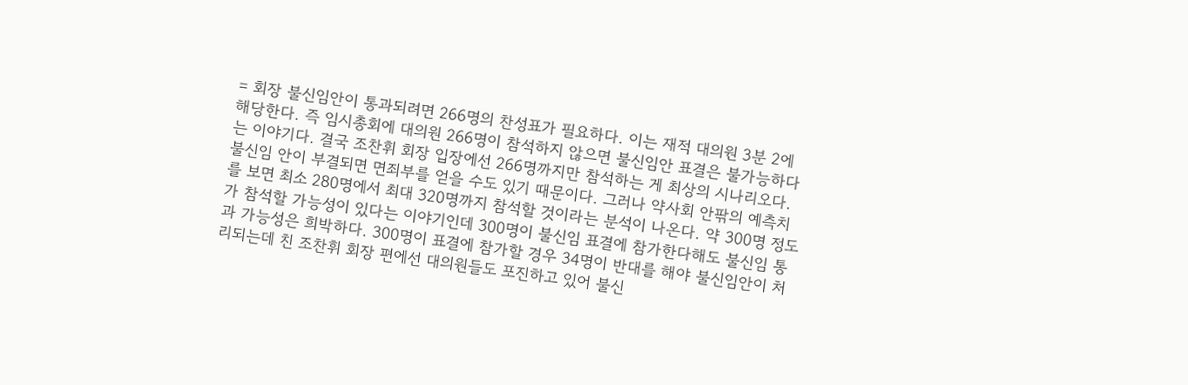= 회장 불신임안이 통과되려면 266명의 찬성표가 필요하다. 이는 재적 대의원 3분 2에 해당한다. 즉 임시총회에 대의원 266명이 참석하지 않으면 불신임안 표결은 불가능하다는 이야기다. 결국 조찬휘 회장 입장에선 266명까지만 참석하는 게 최상의 시나리오다. 불신임 안이 부결되면 면죄부를 얻을 수도 있기 때문이다. 그러나 약사회 안팎의 예측치를 보면 최소 280명에서 최대 320명까지 참석할 것이라는 분석이 나온다. 약 300명 정도가 참석할 가능성이 있다는 이야기인데 300명이 불신임 표결에 참가한다해도 불신임 통과 가능성은 희박하다. 300명이 표결에 참가할 경우 34명이 반대를 해야 불신임안이 처리되는데 친 조찬휘 회장 편에선 대의원들도 포진하고 있어 불신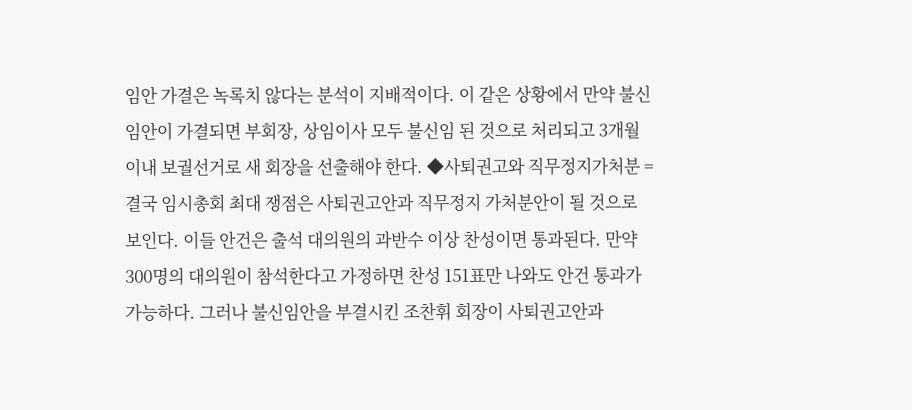임안 가결은 녹록치 않다는 분석이 지배적이다. 이 같은 상황에서 만약 불신임안이 가결되면 부회장, 상임이사 모두 불신임 된 것으로 처리되고 3개월 이내 보궐선거로 새 회장을 선출해야 한다. ◆사퇴권고와 직무정지가처분 = 결국 임시총회 최대 쟁점은 사퇴권고안과 직무정지 가처분안이 될 것으로 보인다. 이들 안건은 출석 대의원의 과반수 이상 찬성이면 통과된다. 만약 300명의 대의원이 참석한다고 가정하면 찬성 151표만 나와도 안건 통과가 가능하다. 그러나 불신임안을 부결시킨 조찬휘 회장이 사퇴권고안과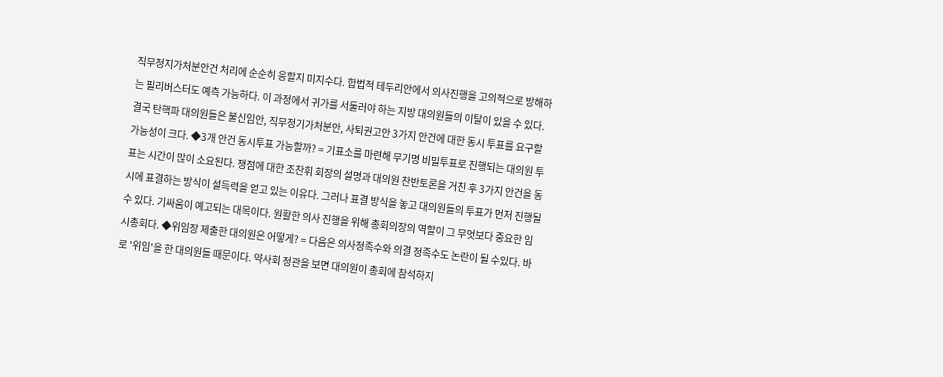직무정지가처분안건 처리에 순순히 응할지 미지수다. 합법적 테두리안에서 의사진행을 고의적으로 방해하는 필리버스터도 예측 가능하다. 이 과정에서 귀가를 서둘러야 하는 지방 대의원들의 이탈이 있을 수 있다. 결국 탄핵파 대의원들은 불신임안, 직무정기가처분안, 사퇴권고안 3가지 안건에 대한 동시 투표를 요구할 가능성이 크다. ◆3개 안건 동시투표 가능할까? = 기표소를 마련해 무기명 비밀투표로 진행되는 대의원 투표는 시간이 많이 소요된다. 쟁점에 대한 조찬휘 회장의 설명과 대의원 찬반토론을 거친 후 3가지 안건을 동시에 표결하는 방식이 설득력을 얻고 있는 이유다. 그러나 표결 방식을 놓고 대의원들의 투표가 먼저 진행될 수 있다. 기싸움이 예고되는 대목이다. 원활한 의사 진행을 위해 총회의장의 역할이 그 무엇보다 중요한 임시총회다. ◆위임장 제출한 대의원은 어떻게? = 다음은 의사정족수와 의결 정족수도 논란이 될 수있다. 바로 '위임'을 한 대의원들 때문이다. 약사회 정관을 보면 대의원이 총회에 참석하지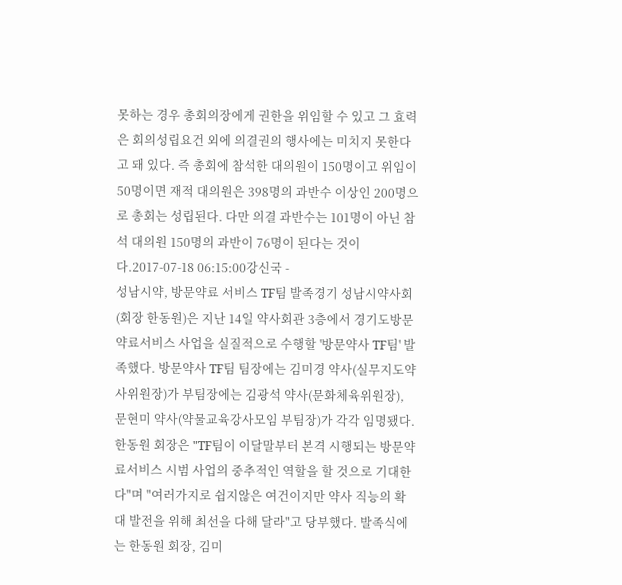못하는 경우 총회의장에게 권한을 위임할 수 있고 그 효력은 회의성립요건 외에 의결권의 행사에는 미치지 못한다고 돼 있다. 즉 총회에 참석한 대의원이 150명이고 위임이 50명이면 재적 대의원은 398명의 과반수 이상인 200명으로 총회는 성립된다. 다만 의결 과반수는 101명이 아닌 참석 대의원 150명의 과반이 76명이 된다는 것이다.2017-07-18 06:15:00강신국 -
성남시약, 방문약료 서비스 TF팀 발족경기 성남시약사회(회장 한동원)은 지난 14일 약사회관 3층에서 경기도방문약료서비스 사업을 실질적으로 수행할 '방문약사 TF팀' 발족했다. 방문약사 TF팀 팀장에는 김미경 약사(실무지도약사위원장)가 부팀장에는 김광석 약사(문화체육위원장), 문현미 약사(약물교육강사모임 부팀장)가 각각 임명됐다. 한동원 회장은 "TF팀이 이달말부터 본격 시행되는 방문약료서비스 시범 사업의 중추적인 역할을 할 것으로 기대한다"며 "여러가지로 쉽지않은 여건이지만 약사 직능의 확대 발전을 위해 최선을 다해 달라"고 당부했다. 발족식에는 한동원 회장, 김미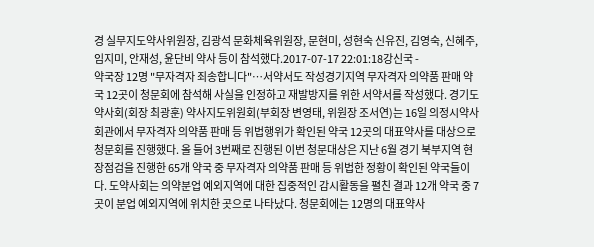경 실무지도약사위원장, 김광석 문화체육위원장, 문현미, 성현숙 신유진, 김영숙, 신혜주, 임지미, 안재성, 윤단비 약사 등이 참석했다.2017-07-17 22:01:18강신국 -
약국장 12명 "무자격자 죄송합니다"…서약서도 작성경기지역 무자격자 의약품 판매 약국 12곳이 청문회에 참석해 사실을 인정하고 재발방지를 위한 서약서를 작성했다. 경기도약사회(회장 최광훈) 약사지도위원회(부회장 변영태, 위원장 조서연)는 16일 의정시약사회관에서 무자격자 의약품 판매 등 위법행위가 확인된 약국 12곳의 대표약사를 대상으로 청문회를 진행했다. 올 들어 3번째로 진행된 이번 청문대상은 지난 6월 경기 북부지역 현장점검을 진행한 65개 약국 중 무자격자 의약품 판매 등 위법한 정황이 확인된 약국들이다. 도약사회는 의약분업 예외지역에 대한 집중적인 감시활동을 펼친 결과 12개 약국 중 7곳이 분업 예외지역에 위치한 곳으로 나타났다. 청문회에는 12명의 대표약사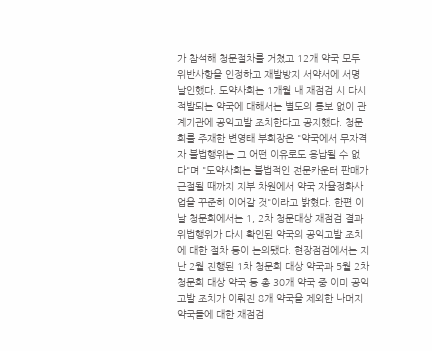가 참석해 청문절차를 거쳤고 12개 약국 모두 위반사항을 인정하고 재발방지 서약서에 서명 날인했다. 도약사회는 1개월 내 재점검 시 다시 적발되는 약국에 대해서는 별도의 통보 없이 관계기관에 공익고발 조치한다고 공지했다. 청문회를 주재한 변영태 부회장은 "약국에서 무자격자 불법행위는 그 어떤 이유로도 용납될 수 없다"며 "도약사회는 불법적인 전문카운터 판매가 근절될 때까지 지부 차원에서 약국 자율정화사업을 꾸준히 이어갈 것"이라고 밝혔다. 한편 이날 청문회에서는 1, 2차 청문대상 재점검 결과 위법행위가 다시 확인된 약국의 공익고발 조치에 대한 절차 등이 논의됐다. 현장점검에서는 지난 2월 진행된 1차 청문회 대상 약국과 5월 2차 청문회 대상 약국 등 총 30개 약국 중 이미 공익고발 조치가 이뤄진 8개 약국을 제외한 나머지 약국들에 대한 재점검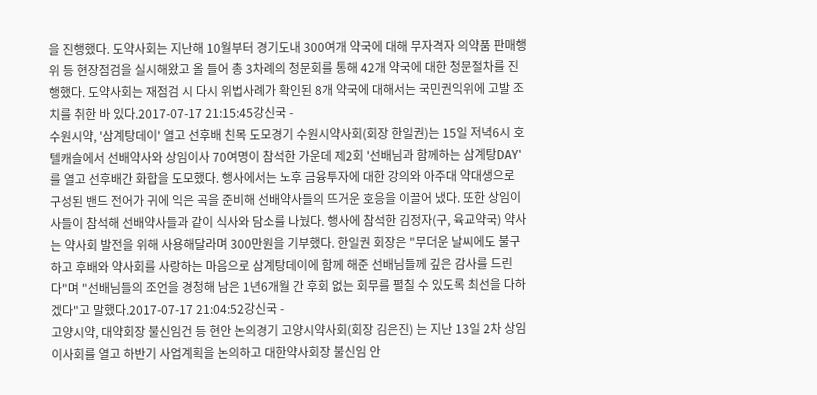을 진행했다. 도약사회는 지난해 10월부터 경기도내 300여개 약국에 대해 무자격자 의약품 판매행위 등 현장점검을 실시해왔고 올 들어 총 3차례의 청문회를 통해 42개 약국에 대한 청문절차를 진행했다. 도약사회는 재점검 시 다시 위법사례가 확인된 8개 약국에 대해서는 국민권익위에 고발 조치를 취한 바 있다.2017-07-17 21:15:45강신국 -
수원시약, '삼계탕데이' 열고 선후배 친목 도모경기 수원시약사회(회장 한일권)는 15일 저녁6시 호텔캐슬에서 선배약사와 상임이사 70여명이 참석한 가운데 제2회 '선배님과 함께하는 삼계탕DAY'를 열고 선후배간 화합을 도모했다. 행사에서는 노후 금융투자에 대한 강의와 아주대 약대생으로 구성된 밴드 전어가 귀에 익은 곡을 준비해 선배약사들의 뜨거운 호응을 이끌어 냈다. 또한 상임이사들이 참석해 선배약사들과 같이 식사와 담소를 나눴다. 행사에 참석한 김정자(구, 육교약국) 약사는 약사회 발전을 위해 사용해달라며 300만원을 기부했다. 한일권 회장은 "무더운 날씨에도 불구하고 후배와 약사회를 사랑하는 마음으로 삼계탕데이에 함께 해준 선배님들께 깊은 감사를 드린다"며 "선배님들의 조언을 경청해 남은 1년6개월 간 후회 없는 회무를 펼칠 수 있도록 최선을 다하겠다"고 말했다.2017-07-17 21:04:52강신국 -
고양시약, 대약회장 불신임건 등 현안 논의경기 고양시약사회(회장 김은진) 는 지난 13일 2차 상임이사회를 열고 하반기 사업계획을 논의하고 대한약사회장 불신임 안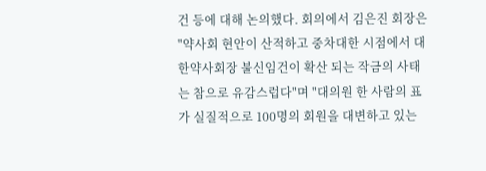건 등에 대해 논의했다. 회의에서 김은진 회장은 "약사회 현안이 산적하고 중차대한 시점에서 대한약사회장 불신임건이 확산 되는 작금의 사태는 참으로 유감스럽다"며 "대의원 한 사람의 표가 실질적으로 100명의 회원을 대변하고 있는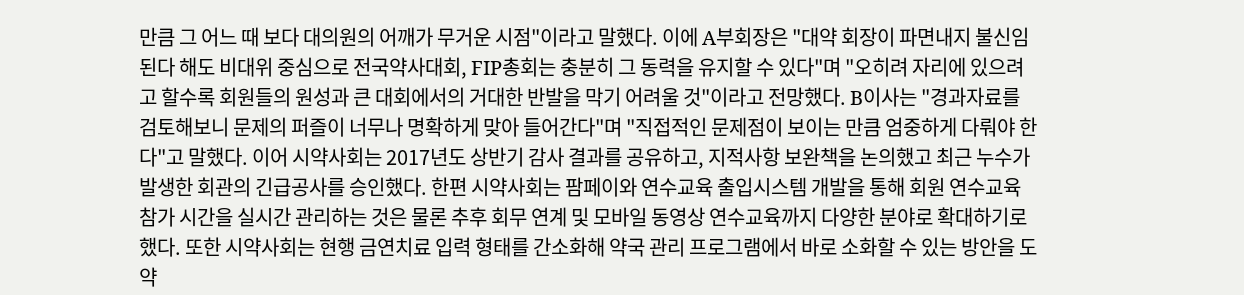만큼 그 어느 때 보다 대의원의 어깨가 무거운 시점"이라고 말했다. 이에 A부회장은 "대약 회장이 파면내지 불신임된다 해도 비대위 중심으로 전국약사대회, FIP총회는 충분히 그 동력을 유지할 수 있다"며 "오히려 자리에 있으려고 할수록 회원들의 원성과 큰 대회에서의 거대한 반발을 막기 어려울 것"이라고 전망했다. B이사는 "경과자료를 검토해보니 문제의 퍼즐이 너무나 명확하게 맞아 들어간다"며 "직접적인 문제점이 보이는 만큼 엄중하게 다뤄야 한다"고 말했다. 이어 시약사회는 2017년도 상반기 감사 결과를 공유하고, 지적사항 보완책을 논의했고 최근 누수가 발생한 회관의 긴급공사를 승인했다. 한편 시약사회는 팜페이와 연수교육 출입시스템 개발을 통해 회원 연수교육 참가 시간을 실시간 관리하는 것은 물론 추후 회무 연계 및 모바일 동영상 연수교육까지 다양한 분야로 확대하기로 했다. 또한 시약사회는 현행 금연치료 입력 형태를 간소화해 약국 관리 프로그램에서 바로 소화할 수 있는 방안을 도약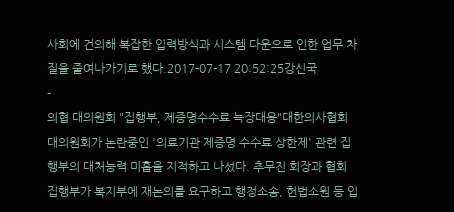사회에 건의해 복잡한 입력방식과 시스템 다운으로 인한 업무 차질을 줄여나가기로 했다.2017-07-17 20:52:25강신국
-
의협 대의원회 "집행부, 제증명수수료 늑장대응"대한의사협회 대의원회가 논란중인 '의료기관 제증명 수수료 상한제' 관련 집행부의 대처능력 미흡을 지적하고 나섰다. 추무진 회장과 협회 집행부가 복지부에 재논의를 요구하고 행정소송, 헌법소원 등 입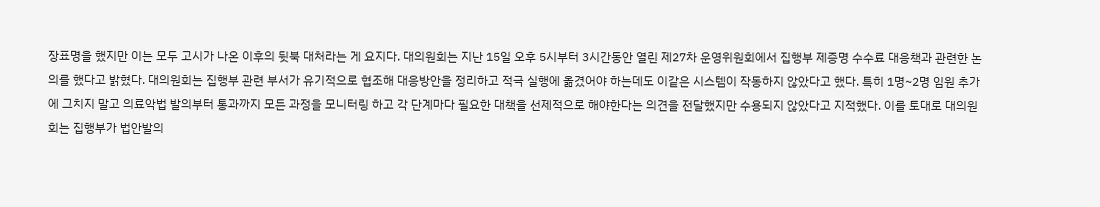장표명을 했지만 이는 모두 고시가 나온 이후의 뒷북 대처라는 게 요지다. 대의원회는 지난 15일 오후 5시부터 3시간동안 열린 제27차 운영위원회에서 집행부 제증명 수수료 대응책과 관련한 논의를 했다고 밝혔다. 대의원회는 집행부 관련 부서가 유기적으로 협조해 대응방안을 정리하고 적극 실행에 옮겼어야 하는데도 이같은 시스템이 작동하지 않았다고 했다. 특히 1명~2명 임원 추가에 그치지 말고 의료악법 발의부터 통과까지 모든 과정을 모니터링 하고 각 단계마다 필요한 대책을 선제적으로 해야한다는 의견을 전달했지만 수용되지 않았다고 지적했다. 이를 토대로 대의원회는 집행부가 법안발의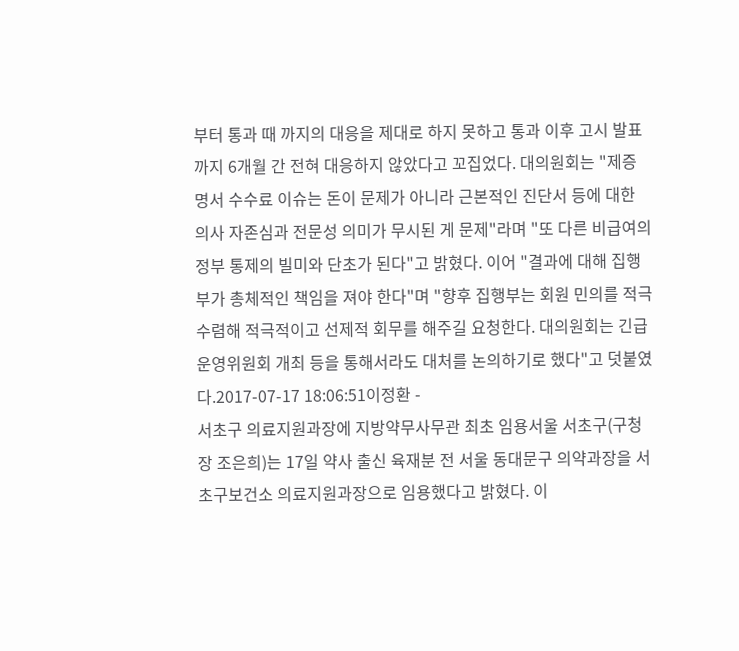부터 통과 때 까지의 대응을 제대로 하지 못하고 통과 이후 고시 발표까지 6개월 간 전혀 대응하지 않았다고 꼬집었다. 대의원회는 "제증명서 수수료 이슈는 돈이 문제가 아니라 근본적인 진단서 등에 대한 의사 자존심과 전문성 의미가 무시된 게 문제"라며 "또 다른 비급여의 정부 통제의 빌미와 단초가 된다"고 밝혔다. 이어 "결과에 대해 집행부가 총체적인 책임을 져야 한다"며 "향후 집행부는 회원 민의를 적극 수렴해 적극적이고 선제적 회무를 해주길 요청한다. 대의원회는 긴급운영위원회 개최 등을 통해서라도 대처를 논의하기로 했다"고 덧붙였다.2017-07-17 18:06:51이정환 -
서초구 의료지원과장에 지방약무사무관 최초 임용서울 서초구(구청장 조은희)는 17일 약사 출신 육재분 전 서울 동대문구 의약과장을 서초구보건소 의료지원과장으로 임용했다고 밝혔다. 이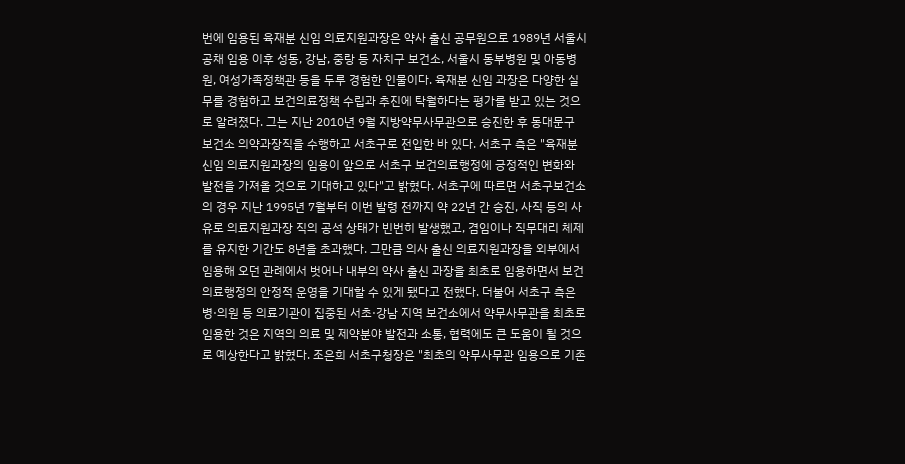번에 임용된 육재분 신임 의료지원과장은 약사 출신 공무원으로 1989년 서울시 공채 임용 이후 성동, 강남, 중랑 등 자치구 보건소, 서울시 동부병원 및 아동병원, 여성가족정책관 등을 두루 경험한 인물이다. 육재분 신임 과장은 다양한 실무를 경험하고 보건의료정책 수립과 추진에 탁월하다는 평가를 받고 있는 것으로 알려졌다. 그는 지난 2010년 9월 지방약무사무관으로 승진한 후 동대문구 보건소 의약과장직을 수행하고 서초구로 전입한 바 있다. 서초구 측은 "육재분 신임 의료지원과장의 임용이 앞으로 서초구 보건의료행정에 긍정적인 변화와 발전을 가져올 것으로 기대하고 있다"고 밝혔다. 서초구에 따르면 서초구보건소의 경우 지난 1995년 7월부터 이번 발령 전까지 약 22년 간 승진, 사직 등의 사유로 의료지원과장 직의 공석 상태가 빈번히 발생했고, 겸임이나 직무대리 체제를 유지한 기간도 8년을 초과했다. 그만큼 의사 출신 의료지원과장을 외부에서 임용해 오던 관례에서 벗어나 내부의 약사 출신 과장을 최초로 임용하면서 보건의료행정의 안정적 운영을 기대할 수 있게 됐다고 전했다. 더불어 서초구 측은 병·의원 등 의료기관이 집중된 서초·강남 지역 보건소에서 약무사무관을 최초로 임용한 것은 지역의 의료 및 제약분야 발전과 소통, 협력에도 큰 도움이 될 것으로 예상한다고 밝혔다. 조은희 서초구청장은 "최초의 약무사무관 임용으로 기존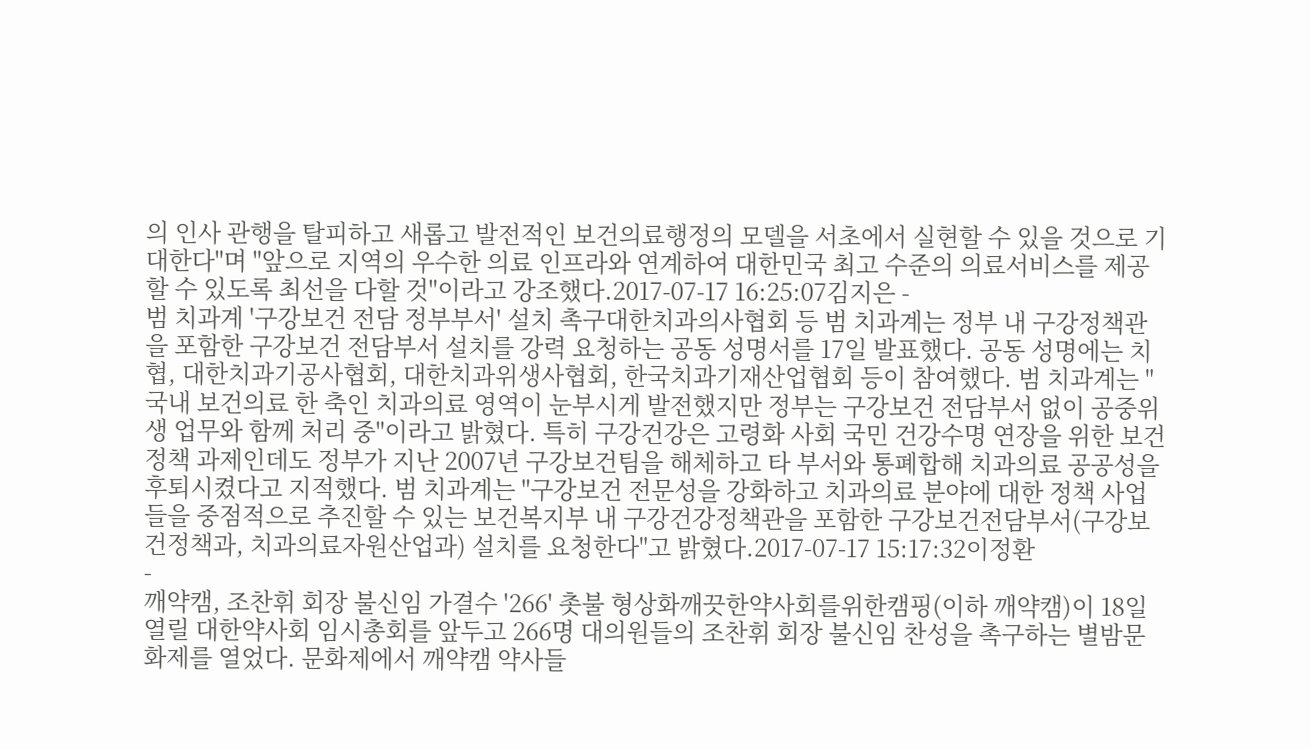의 인사 관행을 탈피하고 새롭고 발전적인 보건의료행정의 모델을 서초에서 실현할 수 있을 것으로 기대한다"며 "앞으로 지역의 우수한 의료 인프라와 연계하여 대한민국 최고 수준의 의료서비스를 제공할 수 있도록 최선을 다할 것"이라고 강조했다.2017-07-17 16:25:07김지은 -
범 치과계 '구강보건 전담 정부부서' 설치 촉구대한치과의사협회 등 범 치과계는 정부 내 구강정책관을 포함한 구강보건 전담부서 설치를 강력 요청하는 공동 성명서를 17일 발표했다. 공동 성명에는 치협, 대한치과기공사협회, 대한치과위생사협회, 한국치과기재산업협회 등이 참여했다. 범 치과계는 "국내 보건의료 한 축인 치과의료 영역이 눈부시게 발전했지만 정부는 구강보건 전담부서 없이 공중위생 업무와 함께 처리 중"이라고 밝혔다. 특히 구강건강은 고령화 사회 국민 건강수명 연장을 위한 보건정책 과제인데도 정부가 지난 2007년 구강보건팀을 해체하고 타 부서와 통폐합해 치과의료 공공성을 후퇴시켰다고 지적했다. 범 치과계는 "구강보건 전문성을 강화하고 치과의료 분야에 대한 정책 사업들을 중점적으로 추진할 수 있는 보건복지부 내 구강건강정책관을 포함한 구강보건전담부서(구강보건정책과, 치과의료자원산업과) 설치를 요청한다"고 밝혔다.2017-07-17 15:17:32이정환
-
깨약캠, 조찬휘 회장 불신임 가결수 '266' 촛불 형상화깨끗한약사회를위한캠핑(이하 깨약캠)이 18일 열릴 대한약사회 임시총회를 앞두고 266명 대의원들의 조찬휘 회장 불신임 찬성을 촉구하는 별밤문화제를 열었다. 문화제에서 깨약캠 약사들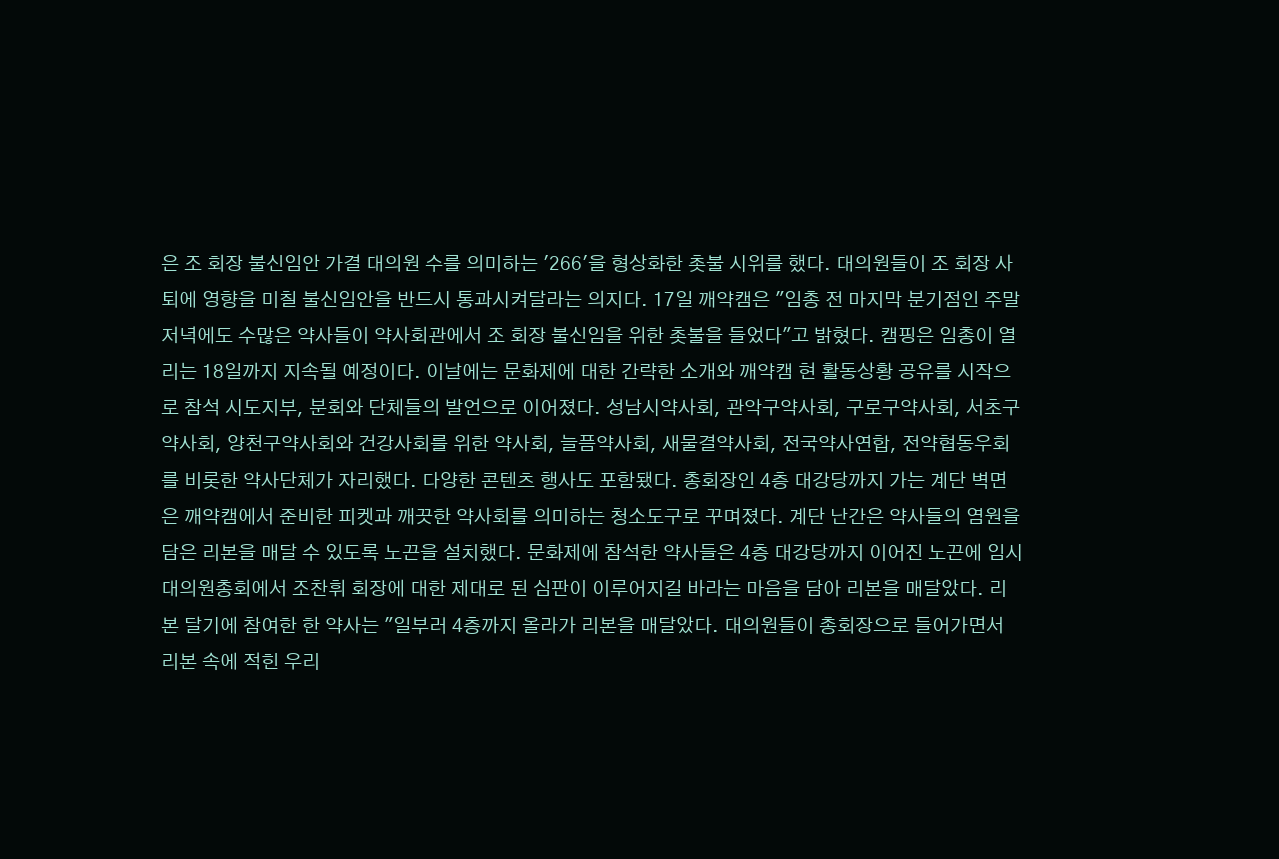은 조 회장 불신임안 가결 대의원 수를 의미하는 '266'을 형상화한 촛불 시위를 했다. 대의원들이 조 회장 사퇴에 영향을 미칠 불신임안을 반드시 통과시켜달라는 의지다. 17일 깨약캠은 "임총 전 마지막 분기점인 주말 저녁에도 수많은 약사들이 약사회관에서 조 회장 불신임을 위한 촛불을 들었다"고 밝혔다. 캠핑은 임총이 열리는 18일까지 지속될 예정이다. 이날에는 문화제에 대한 간략한 소개와 깨약캠 현 활동상황 공유를 시작으로 참석 시도지부, 분회와 단체들의 발언으로 이어졌다. 성남시약사회, 관악구약사회, 구로구약사회, 서초구약사회, 양천구약사회와 건강사회를 위한 약사회, 늘픔약사회, 새물결약사회, 전국약사연합, 전약협동우회를 비롯한 약사단체가 자리했다. 다양한 콘텐츠 행사도 포함됐다. 총회장인 4층 대강당까지 가는 계단 벽면은 깨약캠에서 준비한 피켓과 깨끗한 약사회를 의미하는 청소도구로 꾸며졌다. 계단 난간은 약사들의 염원을 담은 리본을 매달 수 있도록 노끈을 설치했다. 문화제에 참석한 약사들은 4층 대강당까지 이어진 노끈에 임시대의원총회에서 조찬휘 회장에 대한 제대로 된 심판이 이루어지길 바라는 마음을 담아 리본을 매달았다. 리본 달기에 참여한 한 약사는 "일부러 4층까지 올라가 리본을 매달았다. 대의원들이 총회장으로 들어가면서 리본 속에 적힌 우리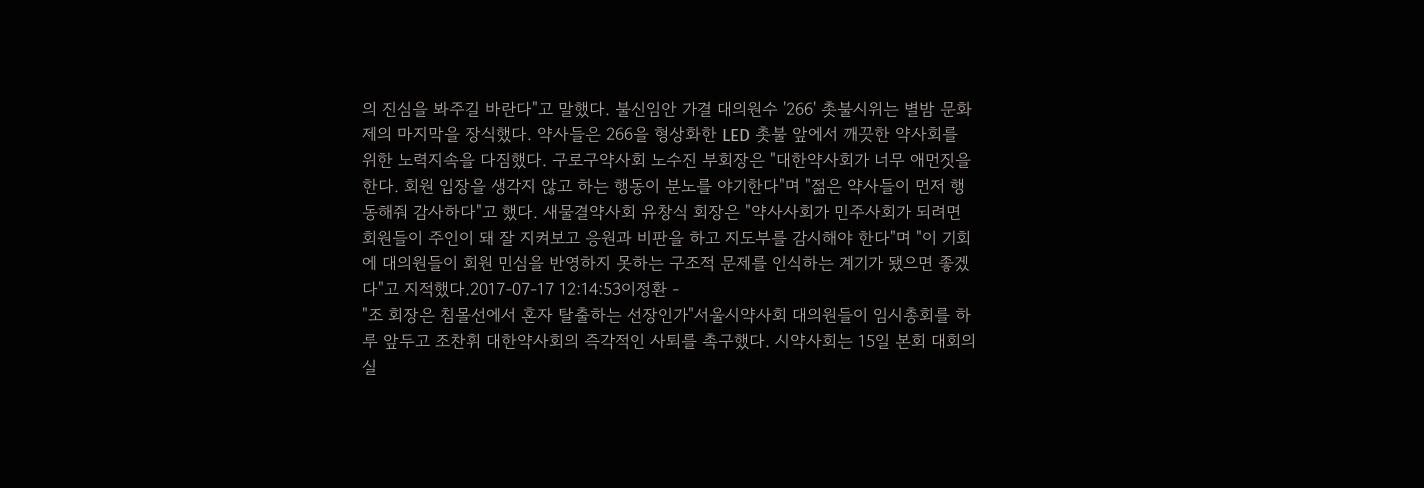의 진심을 봐주길 바란다"고 말했다. 불신임안 가결 대의원수 '266' 촛불시위는 별밤 문화제의 마지막을 장식했다. 약사들은 266을 형상화한 LED 촛불 앞에서 깨끗한 약사회를 위한 노력지속을 다짐했다. 구로구약사회 노수진 부회장은 "대한약사회가 너무 애먼짓을 한다. 회원 입장을 생각지 않고 하는 행동이 분노를 야기한다"며 "젊은 약사들이 먼저 행동해줘 감사하다"고 했다. 새물결약사회 유창식 회장은 "약사사회가 민주사회가 되려면 회원들이 주인이 돼 잘 지켜보고 응원과 비판을 하고 지도부를 감시해야 한다"며 "이 기회에 대의원들이 회원 민심을 반영하지 못하는 구조적 문제를 인식하는 계기가 됐으면 좋겠다"고 지적했다.2017-07-17 12:14:53이정환 -
"조 회장은 침몰선에서 혼자 탈출하는 선장인가"서울시약사회 대의원들이 임시총회를 하루 앞두고 조찬휘 대한약사회의 즉각적인 사퇴를 촉구했다. 시약사회는 15일 본회 대회의실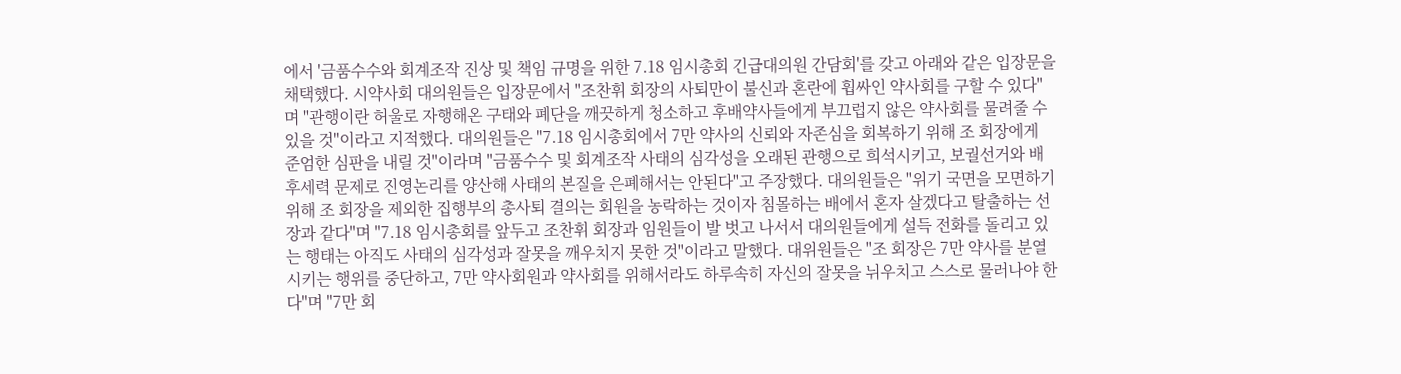에서 '금품수수와 회계조작 진상 및 책임 규명을 위한 7.18 임시총회 긴급대의원 간담회'를 갖고 아래와 같은 입장문을 채택했다. 시약사회 대의원들은 입장문에서 "조찬휘 회장의 사퇴만이 불신과 혼란에 휩싸인 약사회를 구할 수 있다"며 "관행이란 허울로 자행해온 구태와 폐단을 깨끗하게 청소하고 후배약사들에게 부끄럽지 않은 약사회를 물려줄 수 있을 것"이라고 지적했다. 대의원들은 "7.18 임시총회에서 7만 약사의 신뢰와 자존심을 회복하기 위해 조 회장에게 준엄한 심판을 내릴 것"이라며 "금품수수 및 회계조작 사태의 심각성을 오래된 관행으로 희석시키고, 보궐선거와 배후세력 문제로 진영논리를 양산해 사태의 본질을 은폐해서는 안된다"고 주장했다. 대의원들은 "위기 국면을 모면하기 위해 조 회장을 제외한 집행부의 총사퇴 결의는 회원을 농락하는 것이자 침몰하는 배에서 혼자 살겠다고 탈출하는 선장과 같다"며 "7.18 임시총회를 앞두고 조찬휘 회장과 임원들이 발 벗고 나서서 대의원들에게 설득 전화를 돌리고 있는 행태는 아직도 사태의 심각성과 잘못을 깨우치지 못한 것"이라고 말했다. 대위원들은 "조 회장은 7만 약사를 분열시키는 행위를 중단하고, 7만 약사회원과 약사회를 위해서라도 하루속히 자신의 잘못을 뉘우치고 스스로 물러나야 한다"며 "7만 회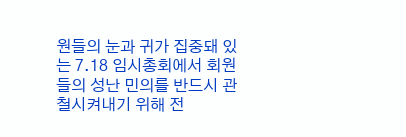원들의 눈과 귀가 집중돼 있는 7.18 임시총회에서 회원들의 성난 민의를 반드시 관철시켜내기 위해 전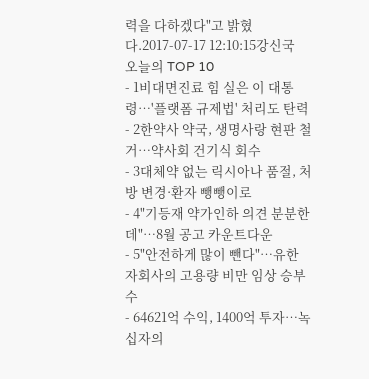력을 다하겠다"고 밝혔다.2017-07-17 12:10:15강신국
오늘의 TOP 10
- 1비대면진료 힘 실은 이 대통령…'플랫폼 규제법' 처리도 탄력
- 2한약사 약국, 생명사랑 현판 철거…약사회 건기식 회수
- 3대체약 없는 릭시아나 품절, 처방 변경·환자 뺑뺑이로
- 4"기등재 약가인하 의견 분분한데"…8월 공고 카운트다운
- 5"안전하게 많이 뺀다"…유한 자회사의 고용량 비만 임상 승부수
- 64621억 수익, 1400억 투자…녹십자의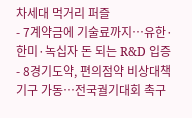차세대 먹거리 퍼즐
- 7계약금에 기술료까지…유한·한미·녹십자 돈 되는 R&D 입증
- 8경기도약, 편의점약 비상대책기구 가동…전국궐기대회 촉구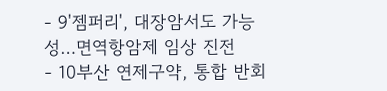- 9'젬퍼리', 대장암서도 가능성…면역항암제 임상 진전
- 10부산 연제구약, 통합 반회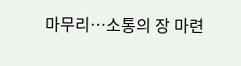마무리…소통의 장 마련